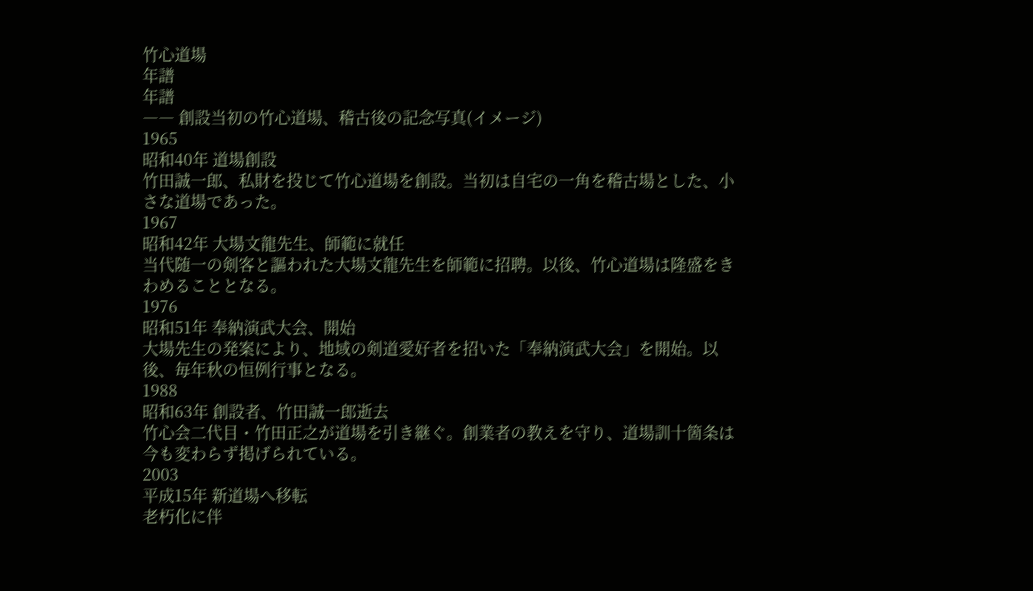竹心道場
年譜
年譜
―― 創設当初の竹心道場、稽古後の記念写真(イメージ)
1965
昭和40年 道場創設
竹田誠一郎、私財を投じて竹心道場を創設。当初は自宅の一角を稽古場とした、小さな道場であった。
1967
昭和42年 大場文龍先生、師範に就任
当代随一の剣客と謳われた大場文龍先生を師範に招聘。以後、竹心道場は隆盛をきわめることとなる。
1976
昭和51年 奉納演武大会、開始
大場先生の発案により、地域の剣道愛好者を招いた「奉納演武大会」を開始。以後、毎年秋の恒例行事となる。
1988
昭和63年 創設者、竹田誠一郎逝去
竹心会二代目・竹田正之が道場を引き継ぐ。創業者の教えを守り、道場訓十箇条は今も変わらず掲げられている。
2003
平成15年 新道場へ移転
老朽化に伴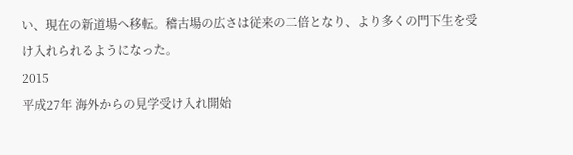い、現在の新道場へ移転。稽古場の広さは従来の二倍となり、より多くの門下生を受け入れられるようになった。
2015
平成27年 海外からの見学受け入れ開始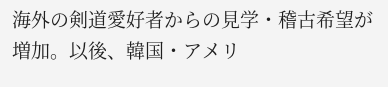海外の剣道愛好者からの見学・稽古希望が増加。以後、韓国・アメリ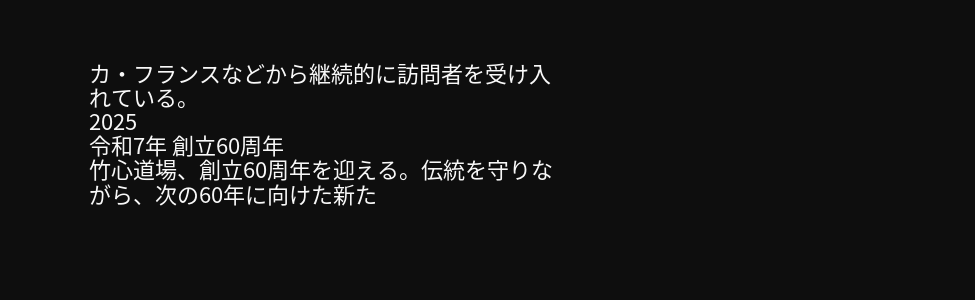カ・フランスなどから継続的に訪問者を受け入れている。
2025
令和7年 創立60周年
竹心道場、創立60周年を迎える。伝統を守りながら、次の60年に向けた新た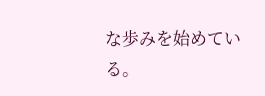な歩みを始めている。